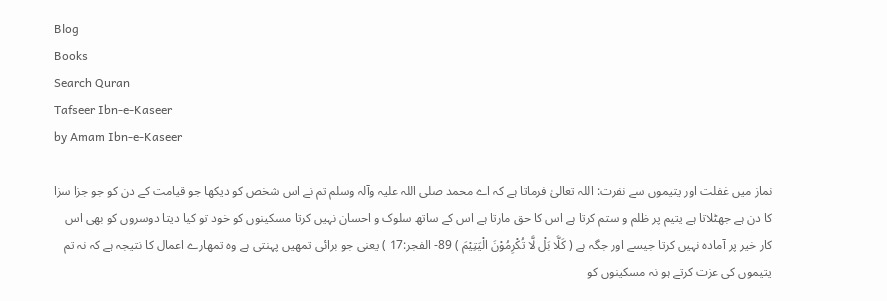Blog
Books
Search Quran
Tafseer Ibn-e-Kaseer
by Amam Ibn-e-Kaseer

نماز میں غفلت اور یتیموں سے نفرت: اللہ تعالیٰ فرماتا ہے کہ اے محمد صلی اللہ علیہ وآلہ وسلم تم نے اس شخص کو دیکھا جو قیامت کے دن کو جو جزا سزا کا دن ہے جھٹلاتا ہے یتیم پر ظلم و ستم کرتا ہے اس کا حق مارتا ہے اس کے ساتھ سلوک و احسان نہیں کرتا مسکینوں کو خود تو کیا دیتا دوسروں کو بھی اس کار خیر پر آمادہ نہیں کرتا جیسے اور جگہ ہے ( كَلَّا بَلْ لَّا تُكْرِمُوْنَ الْيَتِيْمَ ) 89- الفجر:17 ) یعنی جو برائی تمھیں پہنتی ہے وہ تمھارے اعمال کا نتیجہ ہے کہ نہ تم یتیموں کی عزت کرتے ہو نہ مسکینوں کو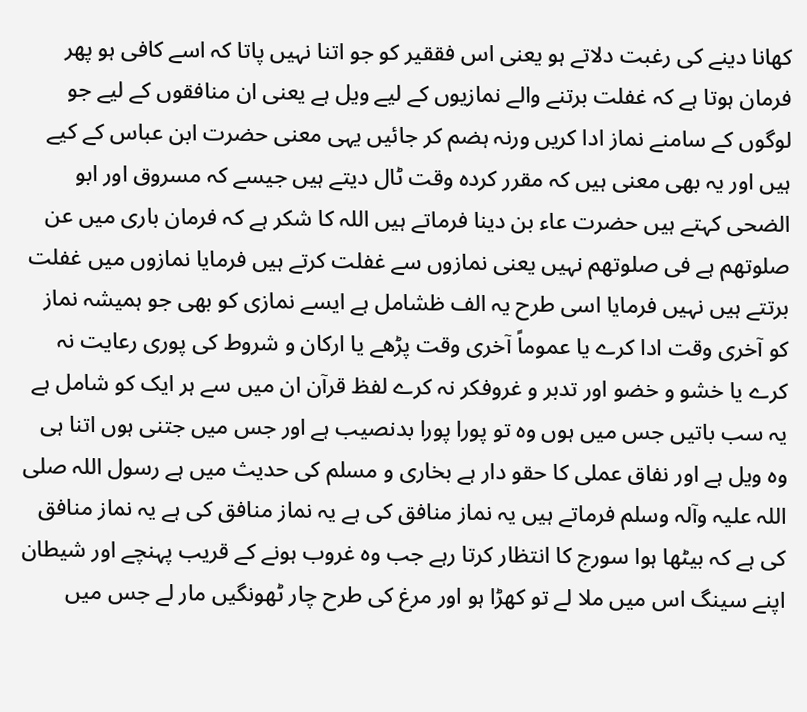کھانا دینے کی رغبت دلاتے ہو یعنی اس فققیر کو جو اتنا نہیں پاتا کہ اسے کافی ہو پھر فرمان ہوتا ہے کہ غفلت برتنے والے نمازیوں کے لیے ویل ہے یعنی ان منافقوں کے لیے جو لوگوں کے سامنے نماز ادا کریں ورنہ ہضم کر جائیں یہی معنی حضرت ابن عباس کے کیے ہیں اور یہ بھی معنی ہیں کہ مقرر کردہ وقت ٹال دیتے ہیں جیسے کہ مسروق اور ابو الضحی کہتے ہیں حضرت عاء بن دینا فرماتے ہیں اللہ کا شکر ہے کہ فرمان باری میں عن صلوتھم ہے فی صلوتھم نہیں یعنی نمازوں سے غفلت کرتے ہیں فرمایا نمازوں میں غفلت برتتے ہیں نہیں فرمایا اسی طرح یہ الف ظشامل ہے ایسے نمازی کو بھی جو ہمیشہ نماز کو آخری وقت ادا کرے یا عموماً آخری وقت پڑھے یا ارکان و شروط کی پوری رعایت نہ کرے یا خشو و خضو اور تدبر و غروفکر نہ کرے لفظ قرآن ان میں سے ہر ایک کو شامل ہے یہ سب باتیں جس میں ہوں وہ تو پورا پورا بدنصیب ہے اور جس میں جتنی ہوں اتنا ہی وہ ویل ہے اور نفاق عملی کا حقو دار ہے بخاری و مسلم کی حدیث میں ہے رسول اللہ صلی اللہ علیہ وآلہ وسلم فرماتے ہیں یہ نماز منافق کی ہے یہ نماز منافق کی ہے یہ نماز منافق کی ہے کہ بیٹھا ہوا سورج کا انتظار کرتا رہے جب وہ غروب ہونے کے قریب پہنچے اور شیطان اپنے سینگ اس میں ملا لے تو کھڑا ہو اور مرغ کی طرح چار ٹھونگیں مار لے جس میں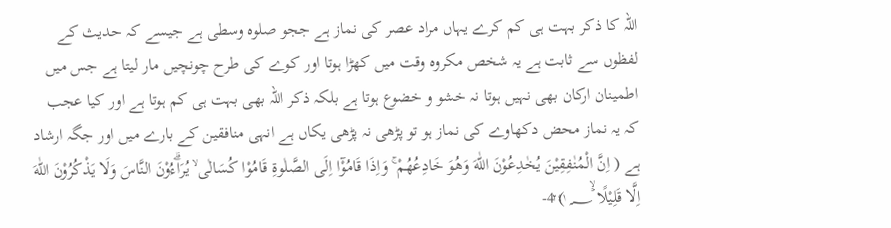اللہ کا ذکر بہت ہی کم کرے یہاں مراد عصر کی نماز ہے ججو صلوہ وسطی ہے جیسے کہ حدیث کے لفظوں سے ثابت ہے یہ شخص مکروہ وقت میں کھڑا ہوتا اور کوے کی طرح چونچیں مار لیتا ہے جس میں اطمینان ارکان بھی نہیں ہوتا نہ خشو و خضوع ہوتا ہے بلکہ ذکر اللہ بھی بہت ہی کم ہوتا ہے اور کیا عجب کہ یہ نماز محض دکھاوے کی نماز ہو تو پڑھی نہ پڑھی یکاں ہے انہی منافقین کے بارے میں اور جگہ ارشاد ہے ( اِنَّ الْمُنٰفِقِيْنَ يُخٰدِعُوْنَ اللّٰهَ وَھُوَ خَادِعُھُمْ ۚ وَاِذَا قَامُوْٓا اِلَى الصَّلٰوةِ قَامُوْا كُسَالٰى ۙ يُرَاۗءُوْنَ النَّاسَ وَلَا يَذْكُرُوْنَ اللّٰهَ اِلَّا قَلِيْلًا ١٤٢؁ۡۙ ) 4-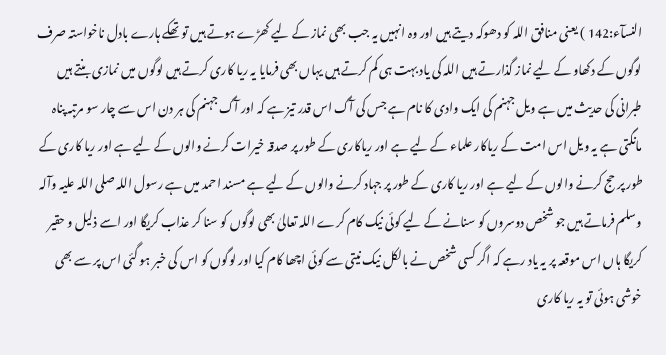النسآء:142 ) یعنی منافق اللہ کو دھوکہ دیتے ہیں اور وہ انہیں یہ جب بھی نماز کے لیے کھڑے ہوتے ہیں تو تھکے ہارے بادل ناخواستہ صرف لوگوں کے دکھاو کے لیے نماز گذارتے ہیں اللہ کی یاد بہت ہی کم کرتے ہیں یہاں بھی فرمایا یہ ریا کاری کرتے ہیں لوگوں میں نمازی بنتے ہیں طبرانی کی حدیث میں ہے ویل جہنم کی ایک وادی کا نام ہے جس کی آگ اس قدر تیز ہے کہ اور آگ جہنم کی ہر دن اس سے چار سو مرتبہ پناہ مانگتی ہے یہ ویل اس امت کے ریاکار علماء کے لیے ہے اور ریاکاری کے طور پر صدقہ خیرات کرنے والوں کے لیے ہے اور ریا کاری کے طور پر حج کرنے والوں کے لیے ہے اور ریا کاری کے طور پر جہاد کرنے والوں کے لیے ہے مسند احمد میں ہے رسول اللہ صلی اللہ علیہ وآلہ وسلم فرماتے ہیں جو شخص دوسروں کو سنانے کے لیے کوئی نیک کام کرے اللہ تعالیٰ بھی لوگوں کو سنا کر عذاب کریگا اور اسے ذلیل و حقیر کریگا ہاں اس موقعہ پر یہ یاد رہے کہ اگر کسی شخص نے بالکل نیک نیتی سے کوئی اچھا کام کیا اور لوگوں کو اس کی خبر ہو گئی اس پر سے بھی خوشی ہوئی تو یہ ریا کاری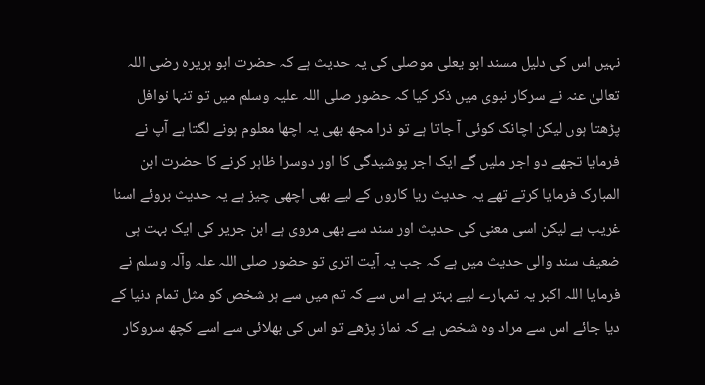نہیں اس کی دلیل مسند ابو یعلی موصلی کی یہ حدیث ہے کہ حضرت ابو ہریرہ رضی اللہ تعالیٰ عنہ نے سرکار نبوی میں ذکر کیا کہ حضور صلی اللہ علیہ وسلم میں تو تنہا نوافل پڑھتا ہوں لیکن اچانک کوئی آ جاتا ہے تو ذرا مجھ بھی یہ اچھا معلوم ہونے لگتا ہے آپ نے فرمایا تجھے دو اجر ملیں گے ایک اجر پوشیدگی کا اور دوسرا ظاہر کرنے کا حضرت ابن المبارک فرمایا کرتے تھے یہ حدیث ریا کاروں کے لیے بھی اچھی چیز ہے یہ حدیث بروئے اسنا غریب ہے لیکن اسی معنی کی حدیث اور سند سے بھی مروی ہے ابن جریر کی ایک بہت ہی ضعیف سند والی حدیث میں ہے کہ جب یہ آیت اتری تو حضور صلی اللہ علہ وآلہ وسلم نے فرمایا اللہ اکبر یہ تمہارے لیے بہتر ہے اس سے کہ تم میں سے ہر شخص کو مثل تمام دنیا کے دیا جائے اس سے مراد وہ شخص ہے کہ نماز پڑھے تو اس کی بھلائی سے اسے کچھ سروکار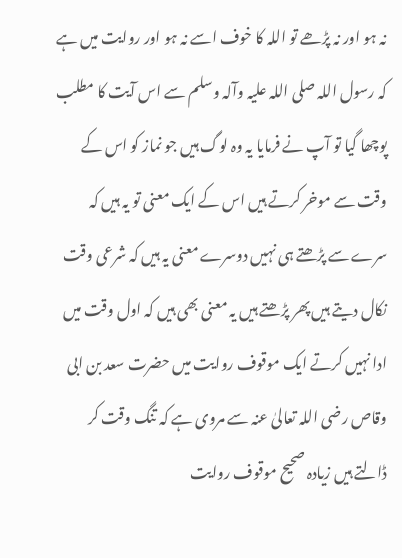نہ ہو اور نہ پڑھے تو اللہ کا خوف اسے نہ ہو اور روایت میں ہے کہ رسول اللہ صلی اللہ علیہ وآلہ وسلم سے اس آیت کا مطلب پوچھا گیا تو آپ نے فرمایا یہ وہ لوگ ہیں جو نماز کو اس کے وقت سے موخر کرتے ہیں اس کے ایک معنی تو یہ ہیں کہ سرے سے پڑھتے ہی نہیں دوسرے معنی یہ ہیں کہ شرعی وقت نکال دیتے ہیں پھر پڑھتے ہیں یہ معنی بھی ہیں کہ اول وقت میں ادا نہیں کرتے ایک موقوف روایت میں حضرت سعد بن ابی وقاص رضی اللہ تعالیٰ عنہ سے مروی ہے کہ تنگ وقت کر ڈالتے ہیں زیادہ صحیح موقوف روایت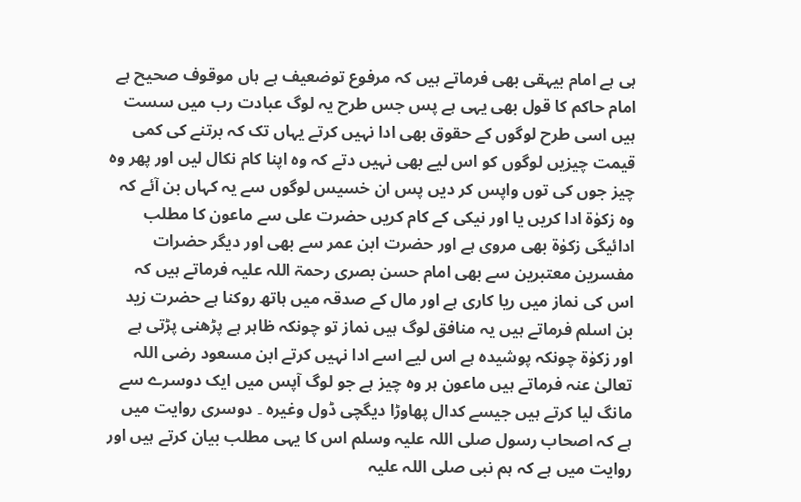ہی ہے امام بیہقی بھی فرماتے ہیں کہ مرفوع توضعیف ہے ہاں موقوف صحیح ہے امام حاکم کا قول بھی یہی ہے پس جس طرح یہ لوگ عبادت رب میں سست ہیں اسی طرح لوگوں کے حقوق بھی ادا نہیں کرتے یہاں تک کہ برتنے کی کمی قیمت چیزیں لوگوں کو اس لیے بھی نہیں دتے کہ وہ اپنا کام نکال لیں اور پھر وہ چیز جوں کی توں واپس کر دیں پس ان خسیس لوگوں سے یہ کہاں بن آئے کہ وہ زکوٰۃ ادا کریں یا اور نیکی کے کام کریں حضرت علی سے ماعون کا مطلب ادائیگی زکوٰۃ بھی مروی ہے اور حضرت ابن عمر سے بھی اور دیگر حضرات مفسرین معتبرین سے بھی امام حسن بصری رحمۃ اللہ علیہ فرماتے ہیں کہ اس کی نماز میں ریا کاری ہے اور مال کے صدقہ میں ہاتھ روکنا ہے حضرت زید بن اسلم فرماتے ہیں یہ منافق لوگ ہیں نماز تو چونکہ ظاہر ہے پڑھنی پڑتی ہے اور زکوٰۃ چونکہ پوشیدہ ہے اس لیے اسے ادا نہیں کرتے ابن مسعود رضی اللہ تعالیٰ عنہ فرماتے ہیں ماعون ہر وہ چیز ہے جو لوگ آپس میں ایک دوسرے سے مانگ لیا کرتے ہیں جیسے کدال پھاوڑا دیگچی ڈول وغیرہ ۔ دوسری روایت میں ہے کہ اصحاب رسول صلی اللہ علیہ وسلم اس کا یہی مطلب بیان کرتے ہیں اور روایت میں ہے کہ ہم نبی صلی اللہ علیہ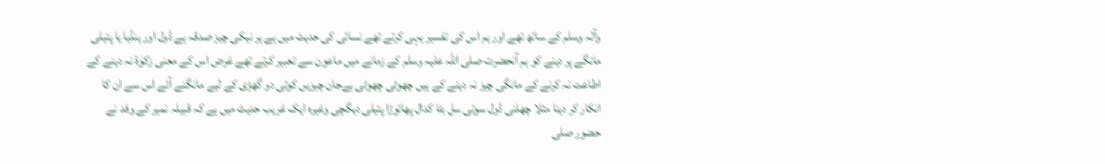وآلہ وسلم کے ساتھ تھے اور ہم اس کی تفسیر یہی کرتے تھے نسائی کی حدیث میں ہے ہر نیکی چیز صدقہ ہے ڈول اور ہنڈیا یا پتیلی مانگے پر دینے کو ہم آنحضرت صلی اللہ علیہ وسلم کے زمانے میں ماعون سے تعبیر کرتے تھے غرض اس کے معنی زکوٰۃ نہ دینے کے اطاعت نہ کرنے کے مانگی چیز نہ دینے کے ہیں چھوٹی چھوٹی بےجان چیزیں کوئی دو گھڑی کے لیے مانگنے آئے اس سے ان کا انکار کر دینا مثلا چھلنی ڈول سوئی سل بٹا کدال پھائوڑا پتیلی دیگچی وغیرہ ایک غریب حدیث میں ہے کہ قبیلہ نمیر کے وفد نے حضور صلی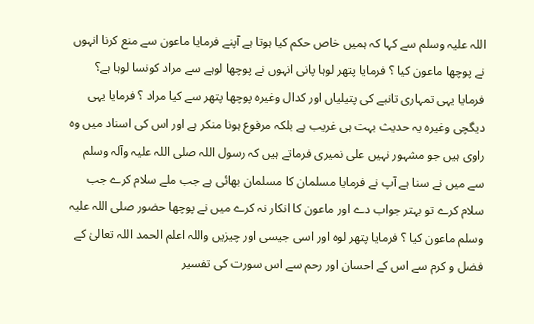اللہ علیہ وسلم سے کہا کہ ہمیں خاص حکم کیا ہوتا ہے آپنے فرمایا ماعون سے منع کرنا انہوں نے پوچھا ماعون کیا ؟ فرمایا پتھر لوہا پانی انہوں نے پوچھا لوہے سے مراد کونسا لوہا ہے؟ فرمایا یہی تمہاری تانبے کی پتیلیاں اور کدال وغیرہ پوچھا پتھر سے کیا مراد ؟ فرمایا یہی دیگچی وغیرہ یہ حدیث بہت ہی غریب ہے بلکہ مرفوع ہونا منکر ہے اور اس کی اسناد میں وہ راوی ہیں جو مشہور نہیں علی نمیری فرماتے ہیں کہ رسول اللہ صلی اللہ علیہ وآلہ وسلم سے میں نے سنا ہے آپ نے فرمایا مسلمان کا مسلمان بھائی ہے جب ملے سلام کرے جب سلام کرے تو بہتر جواب دے اور ماعون کا انکار نہ کرے میں نے پوچھا حضور صلی اللہ علیہ وسلم ماعون کیا ؟ فرمایا پتھر لوہ اور اسی جیسی اور چیزیں واللہ اعلم الحمد اللہ تعالیٰ کے فضل و کرم سے اس کے احسان اور رحم سے اس سورت کی تفسیر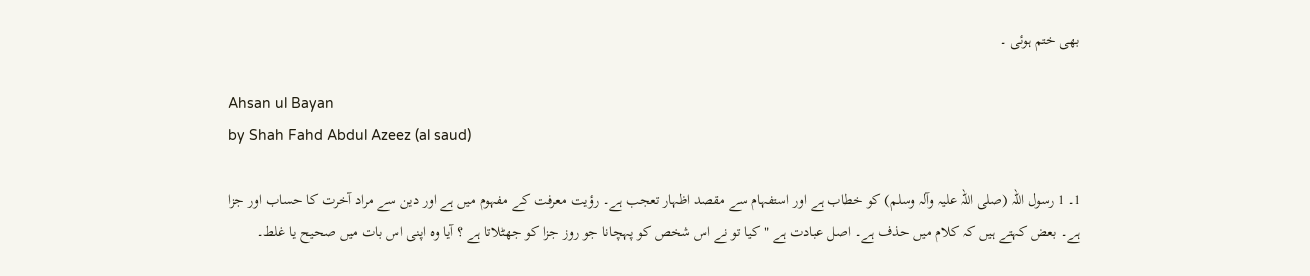بھی ختم ہوئی ۔

Ahsan ul Bayan
by Shah Fahd Abdul Azeez (al saud)

1۔ 1 رسول اللہ (صلی اللہ علیہ وآلہ وسلم) کو خطاب ہے اور استفہام سے مقصد اظہار تعجب ہے۔ رؤیت معرفت کے مفہوم میں ہے اور دین سے مراد آخرت کا حساب اور جزا ہے۔ بعض کہتے ہیں کہ کلام میں حذف ہے۔ اصل عبادت ہے " کیا تو نے اس شخص کو پہچانا جو روز جزا کو جھٹلاتا ہے ؟ آیا وہ اپنی اس بات میں صحیح یا غلط۔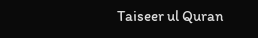Taiseer ul Quran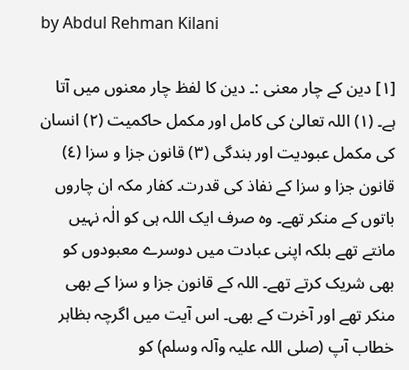by Abdul Rehman Kilani

[١] دین کے چار معنی :۔ دین کا لفظ چار معنوں میں آتا ہے۔ (١) اللہ تعالیٰ کی کامل اور مکمل حاکمیت (٢) انسان کی مکمل عبودیت اور بندگی (٣) قانون جزا و سزا (٤) قانون جزا و سزا کے نفاذ کی قدرت۔ کفار مکہ ان چاروں باتوں کے منکر تھے۔ وہ صرف ایک اللہ ہی کو الٰہ نہیں مانتے تھے بلکہ اپنی عبادت میں دوسرے معبودوں کو بھی شریک کرتے تھے۔ اللہ کے قانون جزا و سزا کے بھی منکر تھے اور آخرت کے بھی۔ اس آیت میں اگرچہ بظاہر خطاب آپ (صلی اللہ علیہ وآلہ وسلم) کو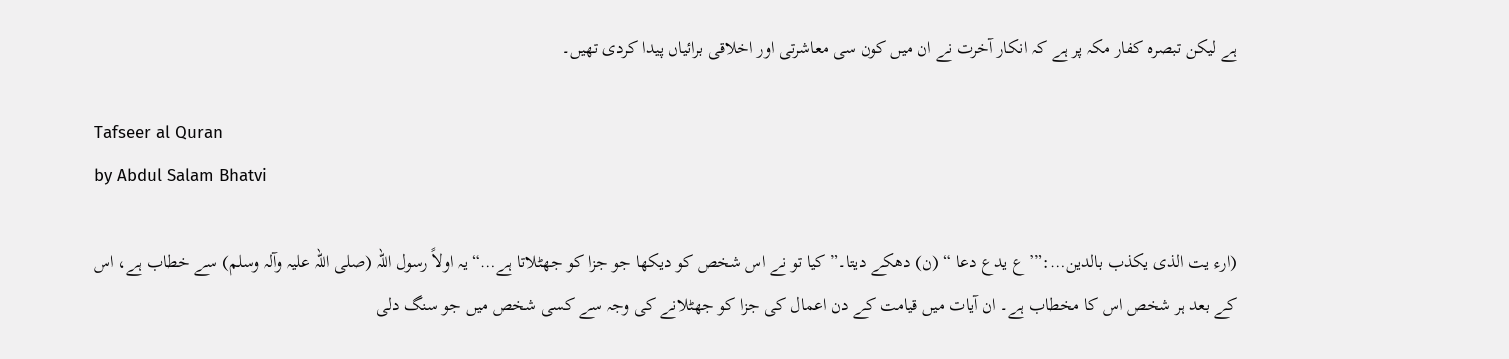ہے لیکن تبصرہ کفار مکہ پر ہے کہ انکار آخرت نے ان میں کون سی معاشرتی اور اخلاقی برائیاں پیدا کردی تھیں۔

Tafseer al Quran
by Abdul Salam Bhatvi

(ارء یت الذی یکذب بالدین…:”’ ع یدع دعا “ (ن) دھکے دیتا۔” کیا تو نے اس شخص کو دیکھا جو جزا کو جھٹلاتا ہے…“ یہ اولاً رسول اللہ (صلی اللہ علیہ وآلہ وسلم) سے خطاب ہے، اس کے بعد ہر شخص اس کا مخطاب ہے۔ ان آیات میں قیامت کے دن اعمال کی جزا کو جھٹلانے کی وجہ سے کسی شخص میں جو سنگ دلی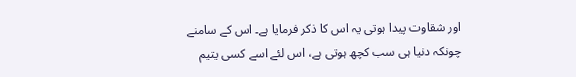اور شقاوت پیدا ہوتی یہ اس کا ذکر فرمایا ہے۔ اس کے سامنے چونکہ دنیا ہی سب کچھ ہوتی ہے، اس لئے اسے کسی یتیم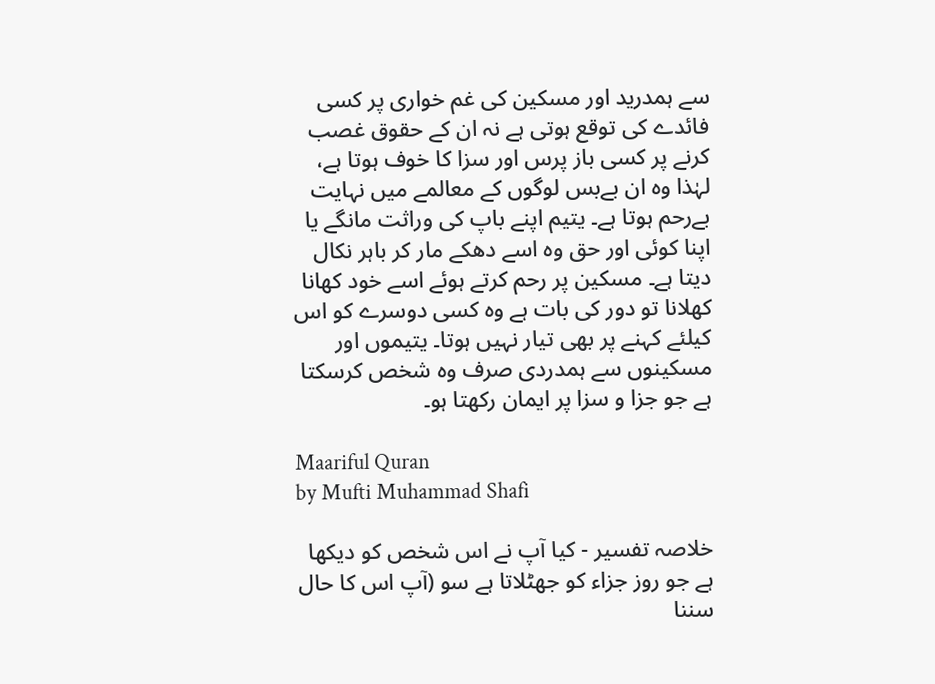سے ہمدرید اور مسکین کی غم خواری پر کسی فائدے کی توقع ہوتی ہے نہ ان کے حقوق غصب کرنے پر کسی باز پرس اور سزا کا خوف ہوتا ہے، لہٰذا وہ ان بےبس لوگوں کے معالمے میں نہایت بےرحم ہوتا ہے۔ یتیم اپنے باپ کی وراثت مانگے یا اپنا کوئی اور حق وہ اسے دھکے مار کر باہر نکال دیتا ہے۔ مسکین پر رحم کرتے ہوئے اسے خود کھانا کھلانا تو دور کی بات ہے وہ کسی دوسرے کو اس کیلئے کہنے پر بھی تیار نہیں ہوتا۔ یتیموں اور مسکینوں سے ہمدردی صرف وہ شخص کرسکتا ہے جو جزا و سزا پر ایمان رکھتا ہو۔

Maariful Quran
by Mufti Muhammad Shafi

خلاصہ تفسیر - کیا آپ نے اس شخص کو دیکھا ہے جو روز جزاء کو جھٹلاتا ہے سو (آپ اس کا حال سننا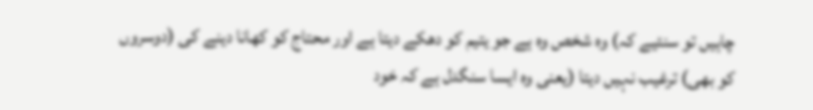چاہیں تو سنئیے کہ) وہ شخص وہ ہے جو یتیم کو دھکے دیتا ہے اور محتاج کو کھانا دینے کی (دوسروں کو بھی) ترغیب نہیں دیتا (یعنی وہ ایسا سنگدل ہے کہ خود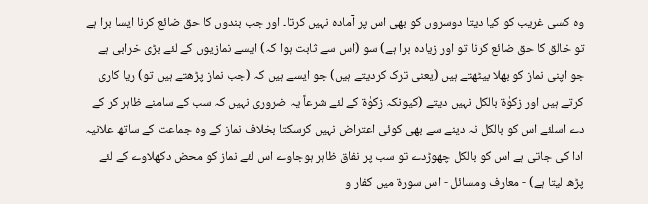وہ کسی غریب کو کیا دیتا دوسروں کو بھی اس پر آمادہ نہیں کرتا۔ اور جب بندوں کا حق ضائع کرنا ایسا برا ہے تو خالق کا حق ضائع کرنا تو اور زیادہ برا ہے) سو (اس سے ثابت ہوا کہ) ایسے نمازیوں کے لئے بڑی خرابی ہے جو اپنی نماز کو بھلا بیٹھتے ہیں (یعنی ترک کردیتے ہیں) جو ایسے ہیں کہ (جب نماز پڑھتے ہیں تو) ریا کاری کرتے ہیں اور زکوٰة بالکل نہیں دیتے (کیونکہ زکوٰة کے لئے شرعاً یہ ضروری نہیں کہ سب کے سامنے ظاہر کر کے دے اسلئے اس کو بالکل نہ دینے سے بھی کوئی اعتراض نہیں کرسکتا بخلاف نماز کے وہ جماعت کے ساتھ علانیہ ادا کی جاتی ہے اس کو بالکل چھوڑدے تو سب پر نفاق ظاہر ہوجاوے اس لئے نماز کو محض دکھلاوے کے لئے پڑھ لیتا ہے) - معارف ومسائل - اس سورة میں کفار و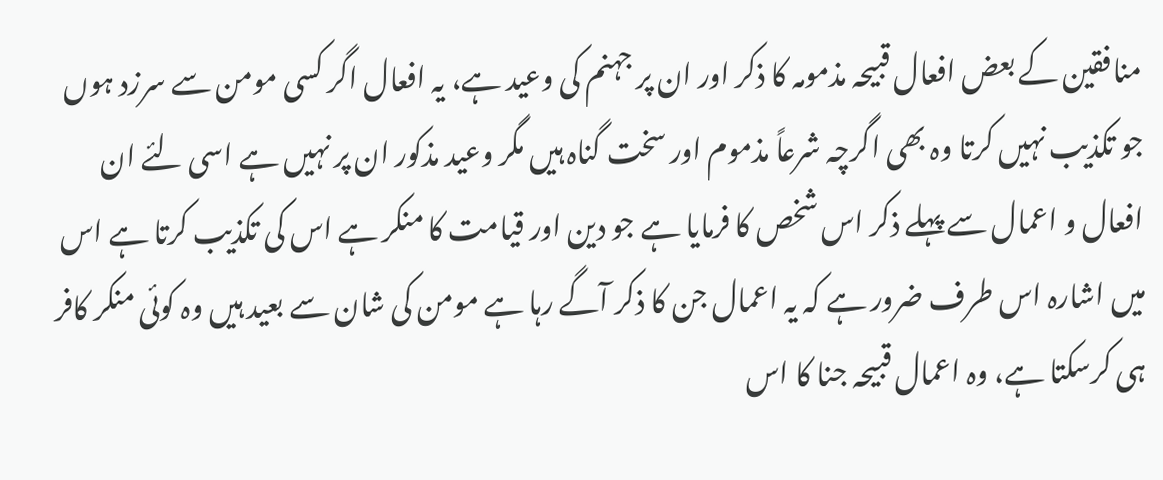منافقین کے بعض افعال قبیحہ مذمومہ کا ذکر اور ان پر جہنم کی وعید ہے، یہ افعال اگر کسی مومن سے سرزد ہوں جو تکذیب نہیں کرتا وہ بھی اگرچہ شرعاً مذموم اور سخت گناہ ہیں مگر وعید مذکور ان پر نہیں ہے اسی لئے ان افعال و اعمال سے پہلے ذکر اس شخص کا فرمایا ہے جو دین اور قیامت کا منکر ہے اس کی تکذیب کرتا ہے اس میں اشارہ اس طرف ضرور ہے کہ یہ اعمال جن کا ذکر آگے رہا ہے مومن کی شان سے بعید ہیں وہ کوئی منکر کافر ہی کرسکتا ہے، وہ اعمال قبیحہ جنا کا اس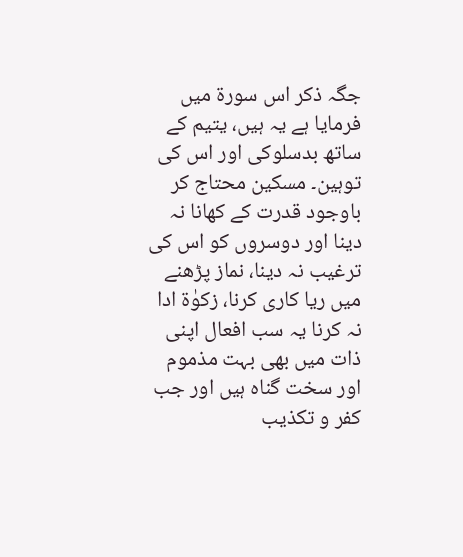جگہ ذکر اس سورة میں فرمایا ہے یہ ہیں، یتیم کے ساتھ بدسلوکی اور اس کی توہین۔ مسکین محتاج کر باوجود قدرت کے کھانا نہ دینا اور دوسروں کو اس کی ترغیب نہ دینا، نماز پڑھنے میں ریا کاری کرنا، زکوٰة ادا نہ کرنا یہ سب افعال اپنی ذات میں بھی بہت مذموم اور سخت گناہ ہیں اور جب کفر و تکذیب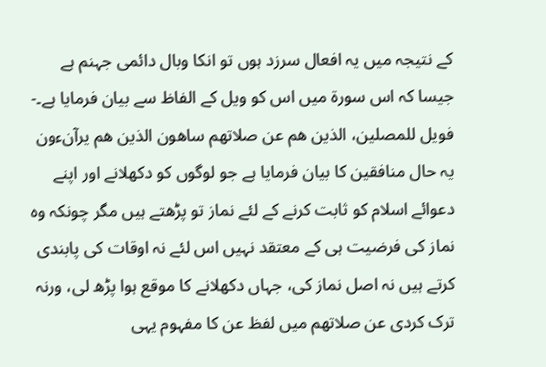کے نتیجہ میں یہ افعال سرزد ہوں تو انکا وبال دائمی جہنم ہے جیسا کہ اس سورة میں اس کو ویل کے الفاظ سے بیان فرمایا ہے۔- فویل للمصلین، الذین ھم عن صلاتھم ساھون الذین ھم یرآنءون یہ حال منافقین کا بیان فرمایا ہے جو لوگوں کو دکھلانے اور اپنے دعوائے اسلام کو ثابت کرنے کے لئے نماز تو پڑھتے ہیں مگر چونکہ وہ نماز کی فرضیت ہی کے معتقد نہیں اس لئے نہ اوقات کی پابندی کرتے ہیں نہ اصل نماز کی، جہاں دکھلانے کا موقع ہوا پڑھ لی، ورنہ ترک کردی عن صلاتھم میں لفظ عن کا مفہوم یہی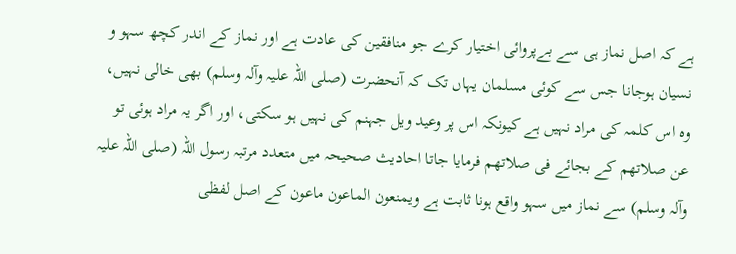ہے کہ اصل نماز ہی سے بےپروائی اختیار کرے جو منافقین کی عادت ہے اور نماز کے اندر کچھ سہو و نسیان ہوجانا جس سے کوئی مسلمان یہاں تک کہ آنحضرت (صلی اللہ علیہ وآلہ وسلم) بھی خالی نہیں، وہ اس کلمہ کی مراد نہیں ہے کیونکہ اس پر وعید ویل جہنم کی نہیں ہو سکتی، اور اگر یہ مراد ہوئی تو عن صلاتھم کے بجائے فی صلاتھم فرمایا جاتا احادیث صحیحہ میں متعدد مرتبہ رسول اللہ (صلی اللہ علیہ وآلہ وسلم) سے نماز میں سہو واقع ہونا ثابت ہے ویمنعون الماعون ماعون کے اصل لفظی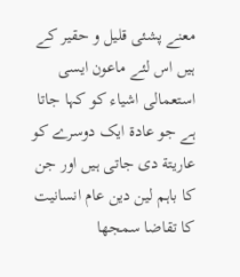معنے پشئی قلیل و حقیر کے ہیں اس لئے ماعون ایسی استعمالی اشیاء کو کہا جاتا ہے جو عادة ایک دوسرے کو عاریتة دی جاتی ہیں اور جن کا باہم لین دین عام انسانیت کا تقاضا سمجھا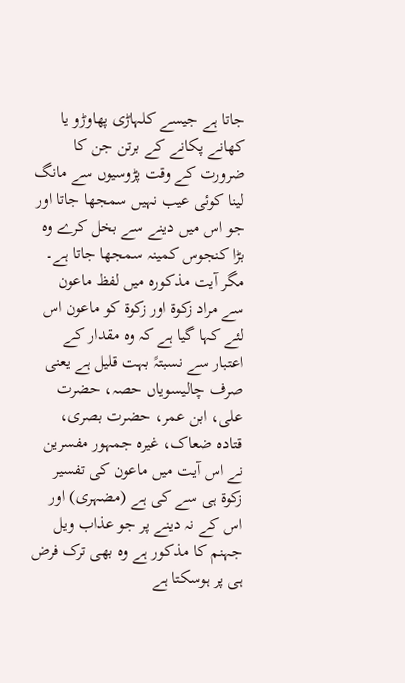جاتا ہے جیسے کلہاڑی پھاوڑو یا کھانے پکانے کے برتن جن کا ضرورت کے وقت پڑوسیوں سے مانگ لینا کوئی عیب نہیں سمجھا جاتا اور جو اس میں دینے سے بخل کرے وہ بڑا کنجوس کمینہ سمجھا جاتا ہے۔ مگر آیت مذکورہ میں لفظ ماعون سے مراد زکوة اور زکوة کو ماعون اس لئے کہا گیا ہے کہ وہ مقدار کے اعتبار سے نسبتہً بہت قلیل ہے یعنی صرف چالیسویاں حصہ، حضرت علی، ابن عمر، حضرت بصری، قتادہ ضعاک، غیرہ جمہور مفسرین نے اس آیت میں ماعون کی تفسیر زکوة ہی سے کی ہے (مضہری) اور اس کے نہ دینے پر جو عذاب ویل جہنم کا مذکور ہے وہ بھی ترک فرض ہی پر ہوسکتا ہے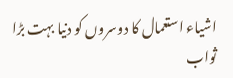اشیاء استعمال کا دوسروں کو دنیا بہت بڑا ثواب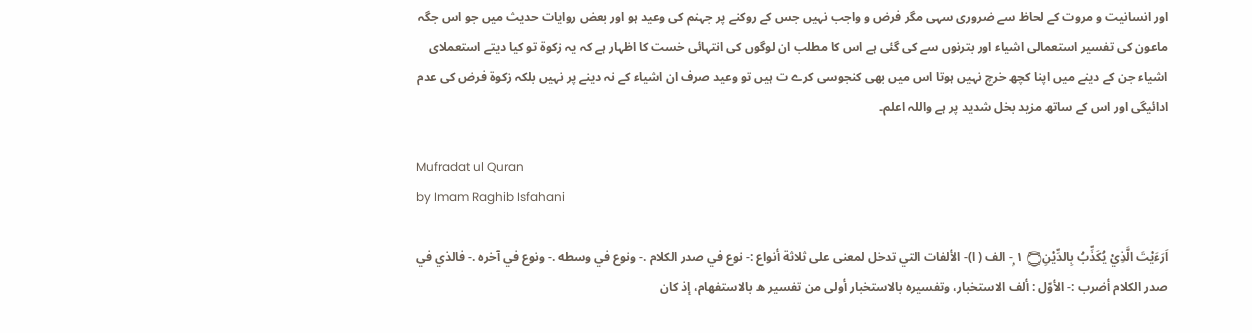اور انسانیت و مروت کے لحاظ سے ضروری سہی مگر فرض و واجب نہیں جس کے روکنے پر جہنم کی وعید ہو اور بعض روایات حدیث میں جو اس جگہ ماعون کی تفسیر استعمالی اشیاء اور بترنوں سے کی گئی ہے اس کا مطلب ان لوگوں کی انتہائی خست کا اظہار ہے کہ یہ زکوة تو کیا دیتے استعملای اشیاء جن کے دینے میں اپنا کچھ خرچ نہیں ہوتا اس میں بھی کنجوسی کرے ت ہیں تو وعید صرف ان اشیاء کے نہ دینے پر نہیں بلکہ زکوة فرض کی عدم ادائیگی اور اس کے ساتھ مزید بخل شدید پر ہے واللہ اعلم۔

Mufradat ul Quran
by Imam Raghib Isfahani

اَرَءَيْتَ الَّذِيْ يُكَذِّبُ بِالدِّيْنِ۝ ١ ۭ- الف ( ا)- الألفات التي تدخل لمعنی علی ثلاثة أنواع :- نوع في صدر الکلام .- ونوع في وسطه .- ونوع في آخره .- فالذي في صدر الکلام أضرب :- الأوّل : ألف الاستخبار، وتفسیره بالاستخبار أولی من تفسیر ه بالاستفهام، إذ کان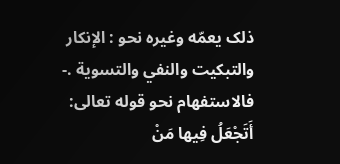ذلک يعمّه وغیره نحو : الإنكار والتبکيت والنفي والتسوية .- فالاستفهام نحو قوله تعالی: أَتَجْعَلُ فِيها مَنْ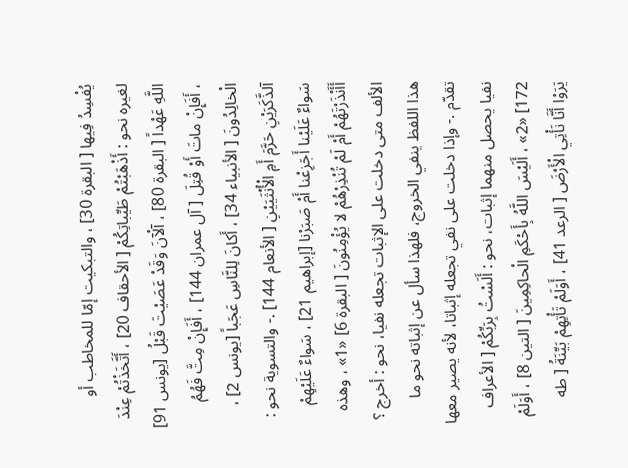يُفْسِدُ فِيها [ البقرة 30] ، والتبکيت إمّا للمخاطب أو لغیره نحو : أَذْهَبْتُمْ طَيِّباتِكُمْ [ الأحقاف 20] ، أَتَّخَذْتُمْ عِنْدَ اللَّهِ عَهْداً [ البقرة 80] ، آلْآنَ وَقَدْ عَصَيْتَ قَبْلُ [يونس 91] ، أَفَإِنْ ماتَ أَوْ قُتِلَ [ آل عمران 144] ، أَفَإِنْ مِتَّ فَهُمُ الْخالِدُونَ [ الأنبیاء 34] ، أَكانَ لِلنَّاسِ عَجَباً [يونس 2] ، آلذَّكَرَيْنِ حَرَّمَ أَمِ الْأُنْثَيَيْنِ [ الأنعام 144] .- والتسوية نحو : سَواءٌ عَلَيْنا أَجَزِعْنا أَمْ صَبَرْنا [إبراهيم 21] ، سَواءٌ عَلَيْهِمْ أَأَنْذَرْتَهُمْ أَمْ لَمْ تُنْذِرْهُمْ لا يُؤْمِنُونَ [ البقرة 6] «1» ، وهذه الألف متی دخلت علی الإثبات تجعله نفیا، نحو : أخرج ؟ هذا اللفظ ينفي الخروج، فلهذا سأل عن إثباته نحو ما تقدّم .- وإذا دخلت علی نفي تجعله إثباتا، لأنه يصير معها نفیا يحصل منهما إثبات، نحو : أَلَسْتُ بِرَبِّكُمْ [ الأعراف 172] «2» ، أَلَيْسَ اللَّهُ بِأَحْكَمِ الْحاكِمِينَ [ التین 8] ، أَوَلَمْ يَرَوْا أَنَّا نَأْتِي الْأَرْضَ [ الرعد 41] ، أَوَلَمْ تَأْتِهِمْ بَيِّنَةُ [ طه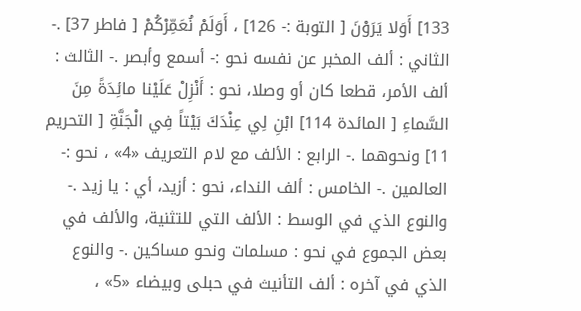133] أَوَلا يَرَوْنَ [ التوبة :- 126] ، أَوَلَمْ نُعَمِّرْكُمْ [ فاطر 37] .- الثاني : ألف المخبر عن نفسه نحو :- أسمع وأبصر .- الثالث : ألف الأمر، قطعا کان أو وصلا، نحو : أَنْزِلْ عَلَيْنا مائِدَةً مِنَ السَّماءِ [ المائدة 114] ابْنِ لِي عِنْدَكَ بَيْتاً فِي الْجَنَّةِ [ التحریم 11] ونحوهما .- الرابع : الألف مع لام التعریف «4» ، نحو :- العالمین .- الخامس : ألف النداء، نحو : أزيد، أي : يا زيد .- والنوع الذي في الوسط : الألف التي للتثنية، والألف في بعض الجموع في نحو : مسلمات ونحو مساکين .- والنوع الذي في آخره : ألف التأنيث في حبلی وبیضاء «5» ،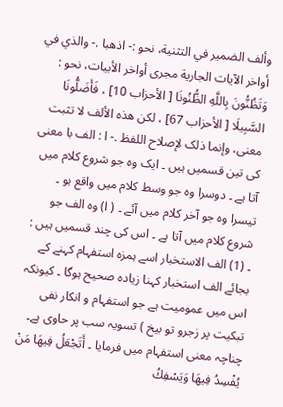وألف الضمیر في التثنية، نحو :- اذهبا .- والذي في أواخر الآیات الجارية مجری أواخر الأبيات، نحو : وَتَظُنُّونَ بِاللَّهِ الظُّنُونَا [ الأحزاب 10] ، فَأَضَلُّونَا السَّبِيلَا [ الأحزاب 67] ، لکن هذه الألف لا تثبت معنی، وإنما ذلک لإصلاح اللفظ .- ا : الف با معنی کی تین قسمیں ہیں ۔ ایک وہ جو شروع کلام میں آتا ہے ۔ دوسرا وہ جو وسط کلام میں واقع ہو ۔ تیسرا وہ جو آخر کلام میں آئے ۔ ( ا) وہ الف جو شروع کلام میں آتا ہے ۔ اس کی چند قسمیں ہیں : ۔ (1) الف الاستخبار اسے ہمزہ استفہام کہنے کے بجائے الف استخبار کہنا زیادہ صحیح ہوگا ۔ کیونکہ اس میں عمومیت ہے جو استفہام و انکار نفی تبکیت پر زجرو تو بیخ ) تسویہ سب پر حاوی ہے۔ چناچہ معنی استفہام میں فرمایا ۔ أَتَجْعَلُ فِيهَا مَنْ يُفْسِدُ فِيهَا وَيَسْفِكُ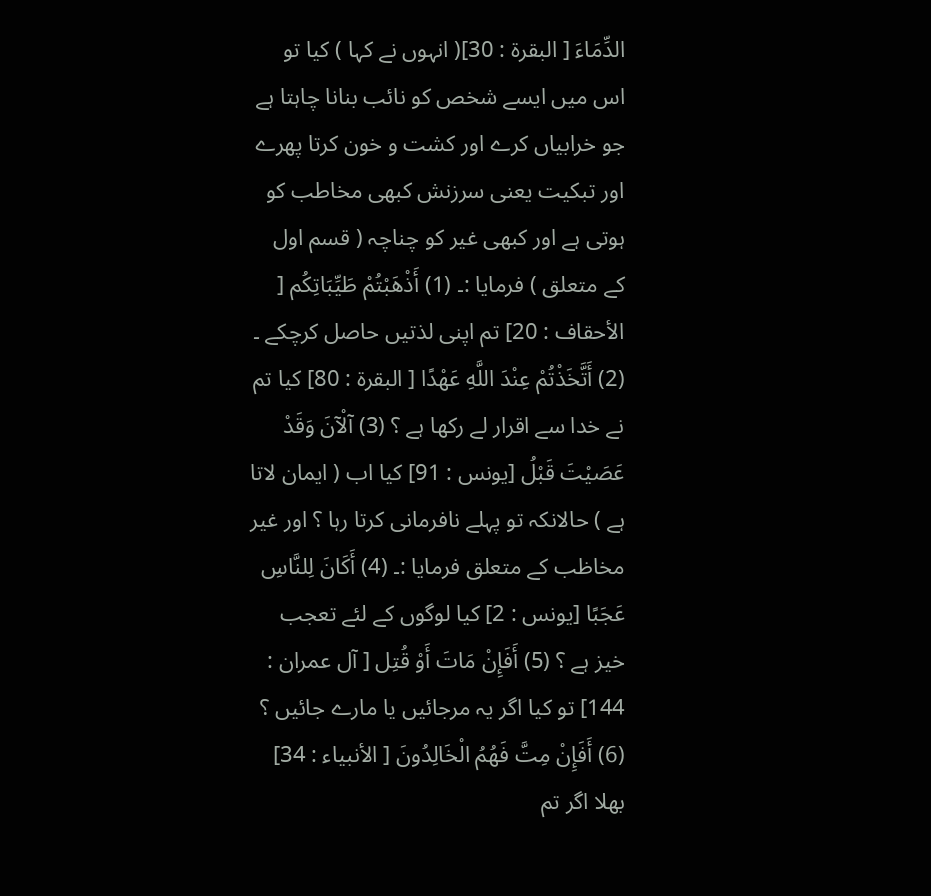الدِّمَاءَ [ البقرة : 30]( انہوں نے کہا ) کیا تو اس میں ایسے شخص کو نائب بنانا چاہتا ہے جو خرابیاں کرے اور کشت و خون کرتا پھرے اور تبکیت یعنی سرزنش کبھی مخاطب کو ہوتی ہے اور کبھی غیر کو چناچہ ( قسم اول کے متعلق ) فرمایا :۔ (1) أَذْهَبْتُمْ طَيِّبَاتِكُم [ الأحقاف : 20] تم اپنی لذتیں حاصل کرچکے ۔ (2) أَتَّخَذْتُمْ عِنْدَ اللَّهِ عَهْدًا [ البقرة : 80] کیا تم نے خدا سے اقرار لے رکھا ہے ؟ (3) آلْآنَ وَقَدْ عَصَيْتَ قَبْلُ [يونس : 91] کیا اب ( ایمان لاتا ہے ) حالانکہ تو پہلے نافرمانی کرتا رہا ؟ اور غیر مخاظب کے متعلق فرمایا :۔ (4) أَكَانَ لِلنَّاسِ عَجَبًا [يونس : 2] کیا لوگوں کے لئے تعجب خیز ہے ؟ (5) أَفَإِنْ مَاتَ أَوْ قُتِل [ آل عمران : 144] تو کیا اگر یہ مرجائیں یا مارے جائیں ؟ (6) أَفَإِنْ مِتَّ فَهُمُ الْخَالِدُونَ [ الأنبیاء : 34] بھلا اگر تم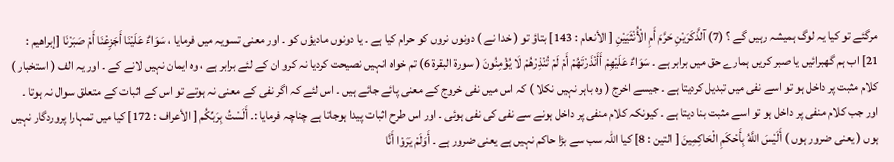مرگئے تو کیا یہ لوگ ہمیشہ رہیں گے ؟ (7) آلذَّكَرَيْنِ حَرَّمَ أَمِ الْأُنْثَيَيْنِ [ الأنعام : 143] بتاؤ تو ( خدا نے ) دونوں نروں کو حرام کیا ہے ۔ یا دونوں ماديؤں کو ۔ اور معنی تسویہ میں فرمایا ، سَوَاءٌ عَلَيْنَا أَجَزِعْنَا أَمْ صَبَرْنَا [إبراهيم : 21] اب ہم گهبرائیں یا صبر کریں ہمارے حق میں برابر ہے ۔ سَوَاءٌ عَلَيْهِمْ أَأَنْذَرْتَهُمْ أَمْ لَمْ تُنْذِرْهُمْ لَا يُؤْمِنُونَ ( سورة البقرة 6) تم خواہ انہیں نصیحت کردیا نہ کرو ان کے لئے برابر ہے ، وہ ایمان نہیں لانے کے ۔ اور یہ الف ( استخبار ) کلام مثبت پر داخل ہو تو اسے نفی میں تبدیل کردیتا ہے ۔ جیسے اخرج ( وہ باہر نہیں نکلا ) کہ اس میں نفی خروج کے معنی پائے جائے ہیں ۔ اس لئے کہ اگر نفی کے معنی نہ ہوتے تو اس کے اثبات کے متعلق سوال نہ ہوتا ۔ اور جب کلام منفی پر داخل ہو تو اسے مثبت بنا دیتا ہے ۔ کیونکہ کلام منفی پر داخل ہونے سے نفی کی نفی ہوئی ۔ اور اس طرح اثبات پیدا ہوجاتا ہے چناچہ فرمایا :۔ أَلَسْتُ بِرَبِّكُم [ الأعراف : 172] کیا میں تمہارا پروردگار نہیں ہوں ( یعنی ضرور ہوں ) أَلَيْسَ اللَّهُ بِأَحْكَمِ الْحَاكِمِينَ [ التین : 8] کیا اللہ سب سے بڑا حاکم نہیں ہے یعنی ضرور ہے ۔ أَوَلَمْ يَرَوْا أَنَّا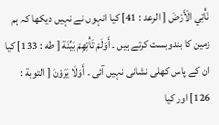نَأْتِي الْأَرْضَ [ الرعد : 41] کیا انہوں نے نہیں دیکھا کہ ہم زمین کا بندوبست کرتے ہیں ۔ أَوَلَمْ تَأْتِهِمْ بَيِّنَة [ طه : 133] کیا ان کے پاس کھلی نشانی نہیں آئی ۔ أَوَلَا يَرَوْنَ [ التوبة : 126] اور کیا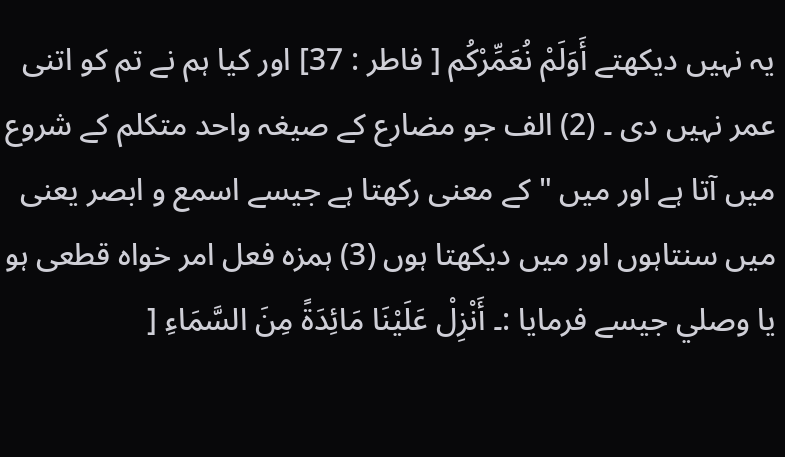یہ نہیں دیکھتے أَوَلَمْ نُعَمِّرْكُم [ فاطر : 37] اور کیا ہم نے تم کو اتنی عمر نہیں دی ۔ (2) الف جو مضارع کے صیغہ واحد متکلم کے شروع میں آتا ہے اور میں " کے معنی رکھتا ہے جیسے اسمع و ابصر یعنی میں سنتاہوں اور میں دیکھتا ہوں (3) ہمزہ فعل امر خواہ قطعی ہو یا وصلي جیسے فرمایا :۔ أَنْزِلْ عَلَيْنَا مَائِدَةً مِنَ السَّمَاءِ [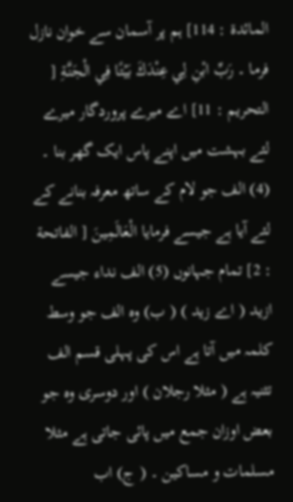المائدة : 114] ہم پر آسمان سے خوان نازل فرما ۔ رَبِّ ابْنِ لِي عِنْدَكَ بَيْتًا فِي الْجَنَّةِ [ التحریم : 11] اے میرے پروردگار میرے لئے بہشت میں اپنے پاس ایک گھر بنا ۔ (4) الف جو لام کے ساتھ معرفہ بنانے کے لئے آیا ہے جیسے فرمایا الْعَالَمِينَ [ الفاتحة : 2] تمام جہانوں (5) الف نداء جیسے ازید ( اے زید ) ( ب) وہ الف جو وسط کلمہ میں آتا ہے اس کی پہلی قسم الف تثنیہ ہے ( مثلا رجلان ) اور دوسری وہ جو بعض اوزان جمع میں پائی جاتی ہے مثلا مسلمات و مساکین ۔ ( ج) اب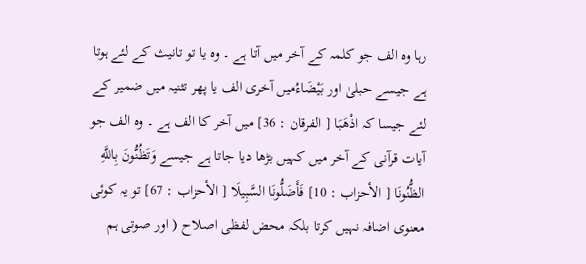رہا وہ الف جو کلمہ کے آخر میں آتا ہے ۔ وہ یا تو تانیث کے لئے ہوتا ہے جیسے حبلیٰ اور بَيْضَاءُمیں آخری الف یا پھر تثنیہ میں ضمیر کے لئے جیسا کہ اذْهَبَا [ الفرقان : 36] میں آخر کا الف ہے ۔ وہ الف جو آیات قرآنی کے آخر میں کہیں بڑھا دیا جاتا ہے جیسے وَتَظُنُّونَ بِاللَّهِ الظُّنُونَا [ الأحزاب : 10] فَأَضَلُّونَا السَّبِيلَا [ الأحزاب : 67] تو یہ کوئی معنوی اضافہ نہیں کرتا بلکہ محض لفظی اصلاح ( اور صوتی ہم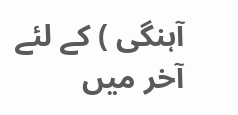آہنگی ) کے لئے آخر میں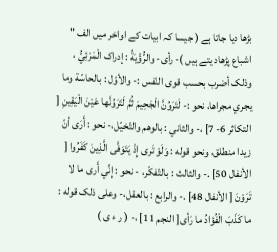بڑھا دیا جاتا ہے ( جیسا کہ ابیات کے اواخر میں الف " اشباع پڑھاد یتے ہیں )- رأى- والرُّؤْيَةُ : إدراک الْمَرْئِيُّ ، وذلک أضرب بحسب قوی النّفس :- والأوّل : بالحاسّة وما يجري مجراها، نحو :- لَتَرَوُنَّ الْجَحِيمَ ثُمَّ لَتَرَوُنَّها عَيْنَ الْيَقِينِ [ التکاثر 6- 7] ،- والثاني : بالوهم والتّخيّل،- نحو : أَرَى أنّ زيدا منطلق، ونحو قوله : وَلَوْ تَرى إِذْ يَتَوَفَّى الَّذِينَ كَفَرُوا [ الأنفال 50] .- والثالث : بالتّفكّر، - نحو : إِنِّي أَرى ما لا تَرَوْنَ [ الأنفال 48] .- والرابع : بالعقل،- وعلی ذلک قوله : ما كَذَبَ الْفُؤادُ ما رَأى[ النجم 11] ،- ( ر ء ی )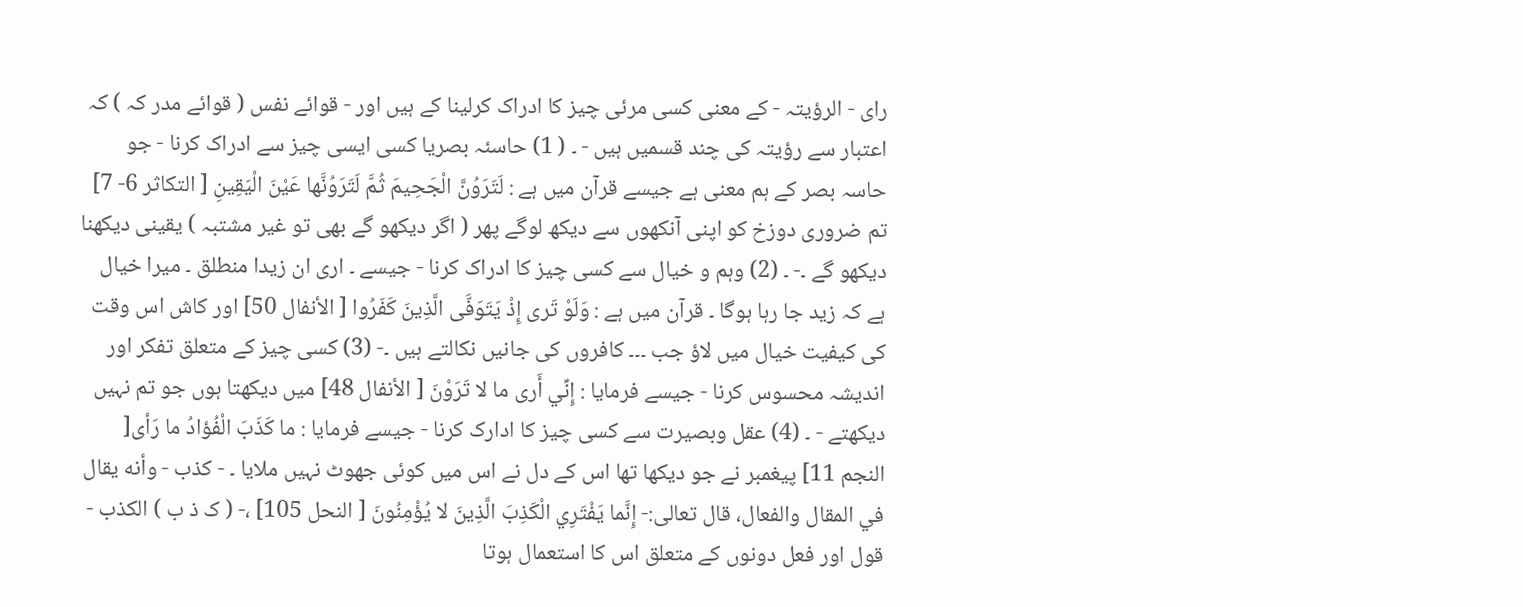رای - الرؤیتہ - کے معنی کسی مرئی چیز کا ادراک کرلینا کے ہیں اور - قوائے نفس ( قوائے مدر کہ ) کہ اعتبار سے رؤیتہ کی چند قسمیں ہیں - ۔ ( 1) حاسئہ بصریا کسی ایسی چیز سے ادراک کرنا - جو حاسہ بصر کے ہم معنی ہے جیسے قرآن میں ہے : لَتَرَوُنَّ الْجَحِيمَ ثُمَّ لَتَرَوُنَّها عَيْنَ الْيَقِينِ [ التکاثر 6- 7] تم ضروری دوزخ کو اپنی آنکھوں سے دیکھ لوگے پھر ( اگر دیکھو گے بھی تو غیر مشتبہ ) یقینی دیکھنا دیکھو گے ۔- ۔ (2) وہم و خیال سے کسی چیز کا ادراک کرنا - جیسے ۔ اری ان زیدا منطلق ۔ میرا خیال ہے کہ زید جا رہا ہوگا ۔ قرآن میں ہے : وَلَوْ تَرى إِذْ يَتَوَفَّى الَّذِينَ كَفَرُوا [ الأنفال 50] اور کاش اس وقت کی کیفیت خیال میں لاؤ جب ۔۔۔ کافروں کی جانیں نکالتے ہیں ۔- (3) کسی چیز کے متعلق تفکر اور اندیشہ محسوس کرنا - جیسے فرمایا : إِنِّي أَرى ما لا تَرَوْنَ [ الأنفال 48] میں دیکھتا ہوں جو تم نہیں دیکھتے - ۔ (4) عقل وبصیرت سے کسی چیز کا ادارک کرنا - جیسے فرمایا : ما كَذَبَ الْفُؤادُ ما رَأى[ النجم 11] پیغمبر نے جو دیکھا تھا اس کے دل نے اس میں کوئی جھوٹ نہیں ملایا ۔ - كذب - وأنه يقال في المقال والفعال، قال تعالی:- إِنَّما يَفْتَرِي الْكَذِبَ الَّذِينَ لا يُؤْمِنُونَ [ النحل 105] ،- ( ک ذ ب ) الکذب - قول اور فعل دونوں کے متعلق اس کا استعمال ہوتا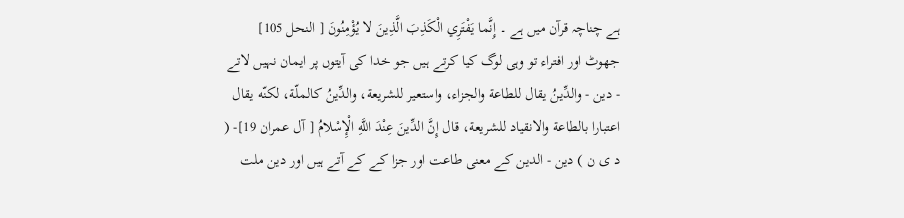ہے چناچہ قرآن میں ہے ۔ إِنَّما يَفْتَرِي الْكَذِبَ الَّذِينَ لا يُؤْمِنُونَ [ النحل 105] جھوٹ اور افتراء تو وہی لوگ کیا کرتے ہیں جو خدا کی آیتوں پر ایمان نہیں لاتے - دين - والدِّينُ يقال للطاعة والجزاء، واستعیر للشریعة، والدِّينُ کالملّة، لكنّه يقال اعتبارا بالطاعة والانقیاد للشریعة، قال إِنَّ الدِّينَ عِنْدَ اللَّهِ الْإِسْلامُ [ آل عمران 19]- ( د ی ن ) دين - الدین کے معنی طاعت اور جزا کے کے آتے ہیں اور دین ملت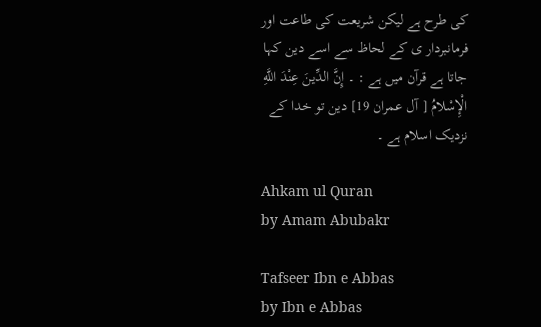کی طرح ہے لیکن شریعت کی طاعت اور فرمانبردار ی کے لحاظ سے اسے دین کہا جاتا ہے قرآن میں ہے : ۔ إِنَّ الدِّينَ عِنْدَ اللَّهِ الْإِسْلامُ [ آل عمران 19] دین تو خدا کے نزدیک اسلام ہے ۔

Ahkam ul Quran
by Amam Abubakr

Tafseer Ibn e Abbas
by Ibn e Abbas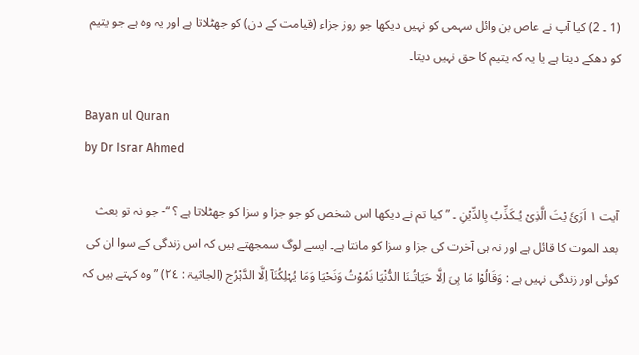(1 ۔ 2) کیا آپ نے عاص بن وائل سہمی کو نہیں دیکھا جو روز جزاء (قیامت کے دن) کو جھٹلاتا ہے اور یہ وہ ہے جو یتیم کو دھکے دیتا ہے یا یہ کہ یتیم کا حق نہیں دیتا۔

Bayan ul Quran
by Dr Israr Ahmed

آیت ١ اَرَئَ یْتَ الَّذِیْ یُـکَذِّبُ بِالدِّیْنِ ۔ ” کیا تم نے دیکھا اس شخص کو جو جزا و سزا کو جھٹلاتا ہے ؟ “- جو نہ تو بعث بعد الموت کا قائل ہے اور نہ ہی آخرت کی جزا و سزا کو مانتا ہے۔ ایسے لوگ سمجھتے ہیں کہ اس زندگی کے سوا ان کی کوئی اور زندگی نہیں ہے : وَقَالُوْا مَا ہِیَ اِلَّا حَیَاتُـنَا الدُّنْیَا نَمُوْتُ وَنَحْیَا وَمَا یُہْلِکُنَآ اِلَّا الدَّہْرُج (الجاثیۃ : ٢٤) ” وہ کہتے ہیں کہ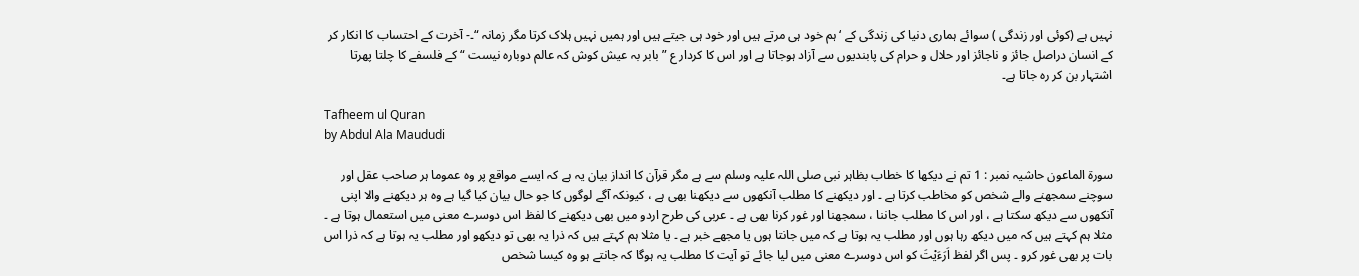نہیں ہے (کوئی اور زندگی ) سوائے ہماری دنیا کی زندگی کے ‘ ہم خود ہی مرتے ہیں اور خود ہی جیتے ہیں اور ہمیں نہیں ہلاک کرتا مگر زمانہ “۔- آخرت کے احتساب کا انکار کر کے انسان دراصل جائز و ناجائز اور حلال و حرام کی پابندیوں سے آزاد ہوجاتا ہے اور اس کا کردار ع ” بابر بہ عیش کوش کہ عالم دوبارہ نیست “ کے فلسفے کا چلتا پھرتا اشتہار بن کر رہ جاتا ہے۔

Tafheem ul Quran
by Abdul Ala Maududi

سورة الماعون حاشیہ نمبر : 1 تم نے دیکھا کا خطاب بظاہر نبی صلی اللہ علیہ وسلم سے ہے مگر قرآن کا انداز بیان یہ ہے کہ ایسے مواقع پر وہ عموما ہر صاحب عقل اور سوچنے سمجھنے والے شخص کو مخاطب کرتا ہے ۔ اور دیکھنے کا مطلب آنکھوں سے دیکھنا بھی ہے ، کیونکہ آگے لوگوں کا جو حال بیان کیا گیا ہے وہ ہر دیکھنے والا اپنی آنکھوں سے دیکھ سکتا ہے ، اور اس کا مطلب جاننا ، سمجھنا اور غور کرنا بھی ہے ۔ عربی کی طرح اردو میں بھی دیکھنے کا لفظ اس دوسرے معنی میں استعمال ہوتا ہے ۔ مثلا ہم کہتے ہیں کہ میں دیکھ رہا ہوں اور مطلب یہ ہوتا ہے کہ میں جانتا ہوں یا مجھے خبر ہے ۔ یا مثلا ہم کہتے ہیں کہ ذرا یہ بھی تو دیکھو اور مطلب یہ ہوتا ہے کہ ذرا اس بات پر بھی غور کرو ۔ پس اگر لفظ اَرَءَيْتَ کو اس دوسرے معنی میں لیا جائے تو آیت کا مطلب یہ ہوگا کہ جانتے ہو وہ کیسا شخص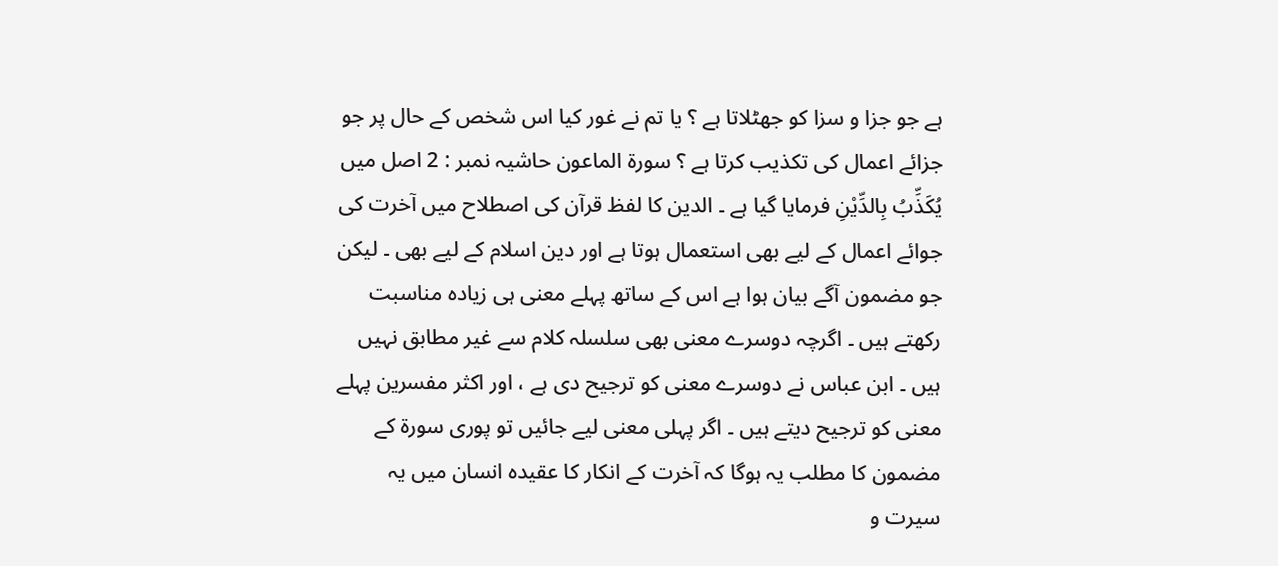ہے جو جزا و سزا کو جھٹلاتا ہے ؟ یا تم نے غور کیا اس شخص کے حال پر جو جزائے اعمال کی تکذیب کرتا ہے ؟ سورة الماعون حاشیہ نمبر : 2 اصل میں يُكَذِّبُ بِالدِّيْنِ فرمایا گیا ہے ۔ الدین کا لفظ قرآن کی اصطلاح میں آخرت کی جوائے اعمال کے لیے بھی استعمال ہوتا ہے اور دین اسلام کے لیے بھی ۔ لیکن جو مضمون آگے بیان ہوا ہے اس کے ساتھ پہلے معنی ہی زیادہ مناسبت رکھتے ہیں ۔ اگرچہ دوسرے معنی بھی سلسلہ کلام سے غیر مطابق نہیں ہیں ۔ ابن عباس نے دوسرے معنی کو ترجیح دی ہے ، اور اکثر مفسرین پہلے معنی کو ترجیح دیتے ہیں ۔ اگر پہلی معنی لیے جائیں تو پوری سورۃ کے مضمون کا مطلب یہ ہوگا کہ آخرت کے انکار کا عقیدہ انسان میں یہ سیرت و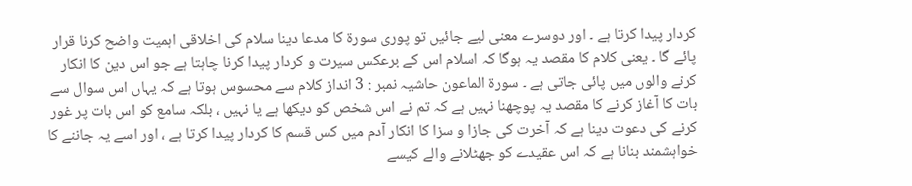کردار پیدا کرتا ہے ۔ اور دوسرے معنی لیے جائیں تو پوری سورۃ کا مدعا دینا سلام کی اخلاقی اہمیت واضح کرنا قرار پائے گا ۔ یعنی کلام کا مقصد یہ ہوگا کہ اسلام اس کے برعکس سیرت و کردار پیدا کرنا چاہتا ہے جو اس دین کا انکار کرنے والوں میں پائی جاتی ہے ۔ سورة الماعون حاشیہ نمبر : 3 انداز کلام سے محسوس ہوتا ہے کہ یہاں اس سوال سے بات کا آغاز کرنے کا مقصد یہ پوچھنا نہیں ہے کہ تم نے اس شخص کو دیکھا ہے یا نہیں ، بلکہ سامع کو اس بات پر غور کرنے کی دعوت دینا ہے کہ آخرت کی جازا و سزا کا انکار آدم میں کس قسم کا کردار پیدا کرتا ہے ، اور اسے یہ جاننے کا خواہشمند بنانا ہے کہ اس عقیدے کو جھٹلانے والے کیسے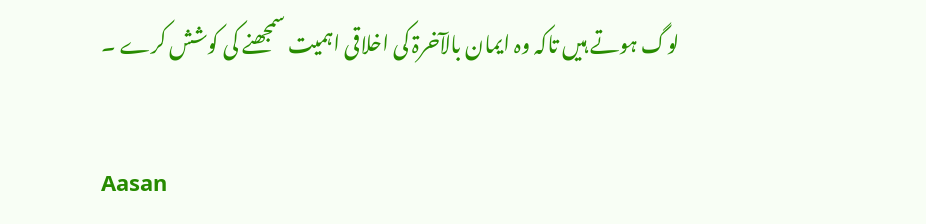لوگ ہوتے ہیں تاکہ وہ ایمان بالآخرۃ کی اخلاقی اہمیت سمجھنے کی کوشش کرے ۔

Aasan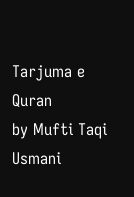Tarjuma e Quran
by Mufti Taqi Usmani